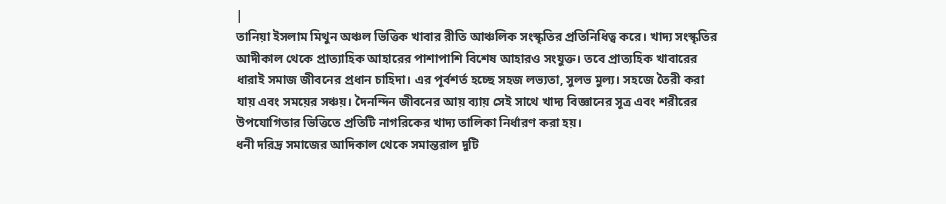|
তানিয়া ইসলাম মিথুন অঞ্চল ভিত্তিক খাবার রীতি আঞ্চলিক সংস্কৃতির প্রতিনিধিত্ব করে। খাদ্য সংস্কৃতির আদীকাল থেকে প্রাত্যাহিক আহারের পাশাপাশি বিশেষ আহারও সংযুক্ত। তবে প্রাত্যহিক খাবারের ধারাই সমাজ জীবনের প্রধান চাহিদা। এর পূর্বশর্ত হচ্ছে সহজ লভ্যতা, সুলভ মুল্য। সহজে তৈরী করা যায় এবং সময়ের সঞ্চয়। দৈনন্দিন জীবনের আয় ব্যায় সেই সাথে খাদ্য বিজ্ঞানের সূত্র এবং শরীরের উপযোগিতার ভিত্তিতে প্রতিটি নাগরিকের খাদ্য তালিকা নির্ধারণ করা হয়।
ধনী দরিদ্র সমাজের আদিকাল থেকে সমান্তরাল দুটি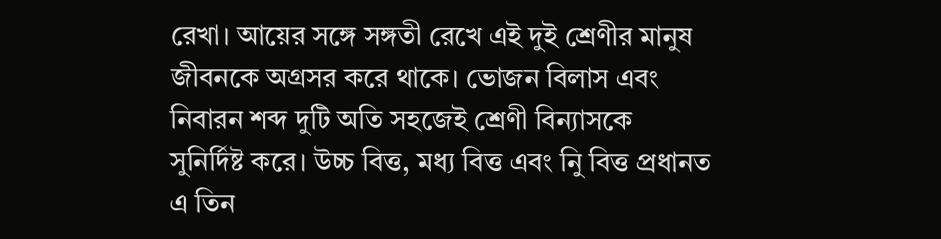রেখা। আয়ের সঙ্গে সঙ্গতী রেখে এই দুই শ্রেণীর মানুষ জীবনকে অগ্রসর করে থাকে। ভোজন বিলাস এবং নিবারন শব্দ দুটি অতি সহজেই শ্রেণী বিন্যাসকে সুনির্দিষ্ট করে। উচ্চ বিত্ত, মধ্য বিত্ত এবং নিু বিত্ত প্রধানত এ তিন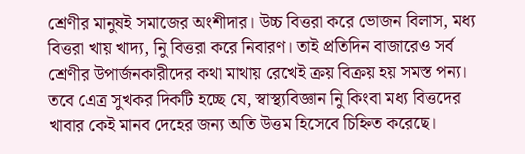শ্রেণীর মানুষই সমাজের অংশীদার। উচ্চ বিত্তরা করে ভোজন বিলাস, মধ্য বিত্তরা খায় খাদ্য, নিু বিত্তরা করে নিবারণ। তাই প্রতিদিন বাজারেও সর্ব শ্রেণীর উপার্জনকারীদের কথা মাথায় রেখেই ক্রয় বিক্রয় হয় সমস্ত পন্য।
তবে এেত্র সুখকর দিকটি হচ্ছে যে, স্বাস্থ্যবিজ্ঞান নিু কিংবা মধ্য বিত্তদের খাবার কেই মানব দেহের জন্য অতি উত্তম হিসেবে চিহ্নিত করেছে।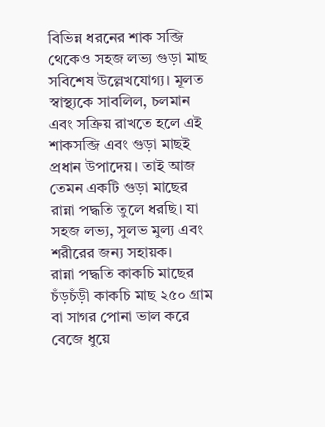বিভিন্ন ধরনের শাক সব্জি থেকেও সহজ লভ্য গুড়া মাছ সবিশেষ উল্লেখযোগ্য। মূলত স্বাস্থ্যকে সাবলিল, চলমান এবং সক্রিয় রাখতে হলে এই শাকসব্জি এবং গুড়া মাছই প্রধান উপাদেয়। তাই আজ তেমন একটি গুড়া মাছের রান্না পদ্ধতি তুলে ধরছি। যা সহজ লভ্য, সুলভ মুল্য এবং শরীরের জন্য সহায়ক।
রান্না পদ্ধতি কাকচি মাছের চঁড়চঁড়ী কাকচি মাছ ২৫০ গ্রাম বা সাগর পোনা ভাল করে বেজে ধুয়ে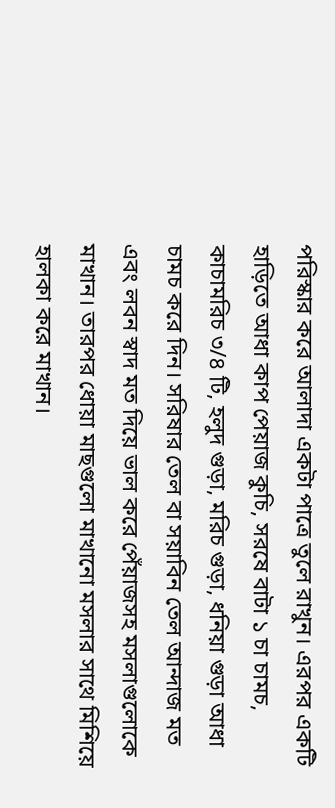পরিস্কার করে আলাদা একটা পাত্রে তুলে রাখুন। এরপর একটি হাড়িতে আধা কাপ পেয়াজ কুচি, সরষে বাটা ১ চা চামচ, কাচামরিচ ৩/৪ টি, হলুদ গুড়া, মরিচ গুড়া, ধনিয়া গুড়া আধা চামচ করে দিন। সরিষার তেল বা সয়াবিন তেল আন্দাজ মত এবং লবন স্বাদ মত দিয়ে ভাল করে পেঁয়াজসহ মসলাগুলোকে মাখান। তারপর ধোয়া মাছগুলো মাখানো মসলার সাথে মিশিয়ে হালকা করে মাখান।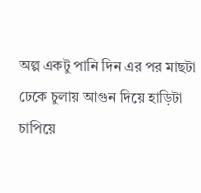অল্প একটু পানি দিন এর পর মাছটা ঢেকে চুলায় আগুন দিয়ে হাড়িটা চাপিয়ে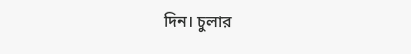দিন। চুলার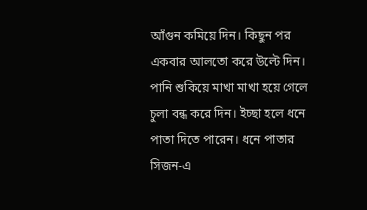আঁগুন কমিয়ে দিন। কিছুন পর একবার আলতো করে উল্টে দিন। পানি শুকিয়ে মাখা মাখা হয়ে গেলে চুলা বন্ধ করে দিন। ইচ্ছা হলে ধনে পাতা দিতে পারেন। ধনে পাতার সিজন-এ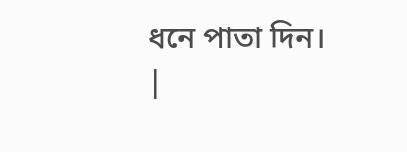ধনে পাতা দিন।
|